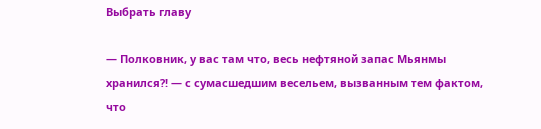Выбрать главу

— Полковник, у вас там что, весь нефтяной запас Мьянмы хранился?! — с сумасшедшим весельем, вызванным тем фактом, что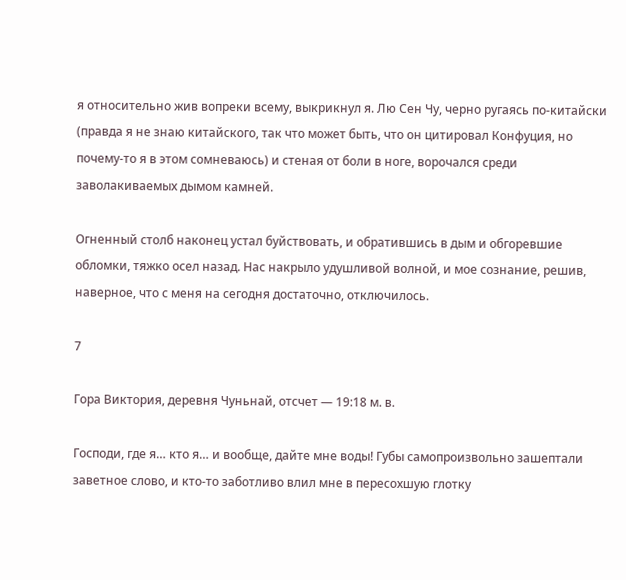я относительно жив вопреки всему, выкрикнул я. Лю Сен Чу, черно ругаясь по-китайски (правда я не знаю китайского, так что может быть, что он цитировал Конфуция, но почему-то я в этом сомневаюсь) и стеная от боли в ноге, ворочался среди заволакиваемых дымом камней.

Огненный столб наконец устал буйствовать, и обратившись в дым и обгоревшие обломки, тяжко осел назад. Нас накрыло удушливой волной, и мое сознание, решив, наверное, что с меня на сегодня достаточно, отключилось.

7

Гора Виктория, деревня Чуньнай, отсчет — 19:18 м. в.

Господи, где я… кто я… и вообще, дайте мне воды! Губы самопроизвольно зашептали заветное слово, и кто-то заботливо влил мне в пересохшую глотку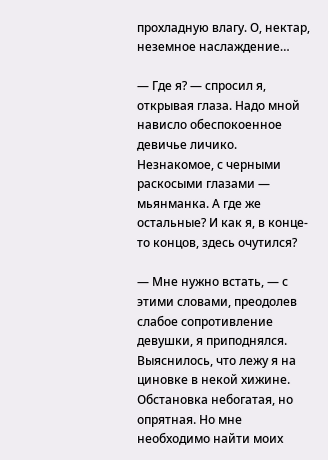прохладную влагу. О, нектар, неземное наслаждение…

— Где я? — спросил я, открывая глаза. Надо мной нависло обеспокоенное девичье личико. Незнакомое, с черными раскосыми глазами — мьянманка. А где же остальные? И как я, в конце-то концов, здесь очутился?

— Мне нужно встать, — с этими словами, преодолев слабое сопротивление девушки, я приподнялся. Выяснилось, что лежу я на циновке в некой хижине. Обстановка небогатая, но опрятная. Но мне необходимо найти моих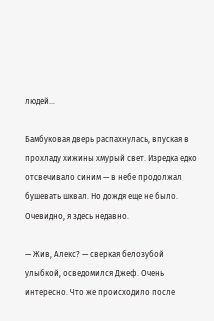людей…

Бамбуковая дверь распахнулась, впуская в прохладу хижины хмурый свет. Изредка едко отсвечивало синим — в небе продолжал бушевать шквал. Но дождя еще не было. Очевидно, я здесь недавно.

— Жив, Алекс? — сверкая белозубой улыбкой, осведомился Джеф. Очень интересно. Что же происходило после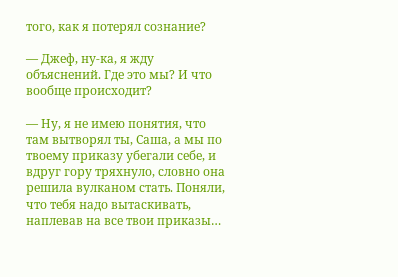того, как я потерял сознание?

— Джеф, ну-ка, я жду объяснений. Где это мы? И что вообще происходит?

— Ну, я не имею понятия, что там вытворял ты, Саша, а мы по твоему приказу убегали себе, и вдруг гору тряхнуло, словно она решила вулканом стать. Поняли, что тебя надо вытаскивать, наплевав на все твои приказы…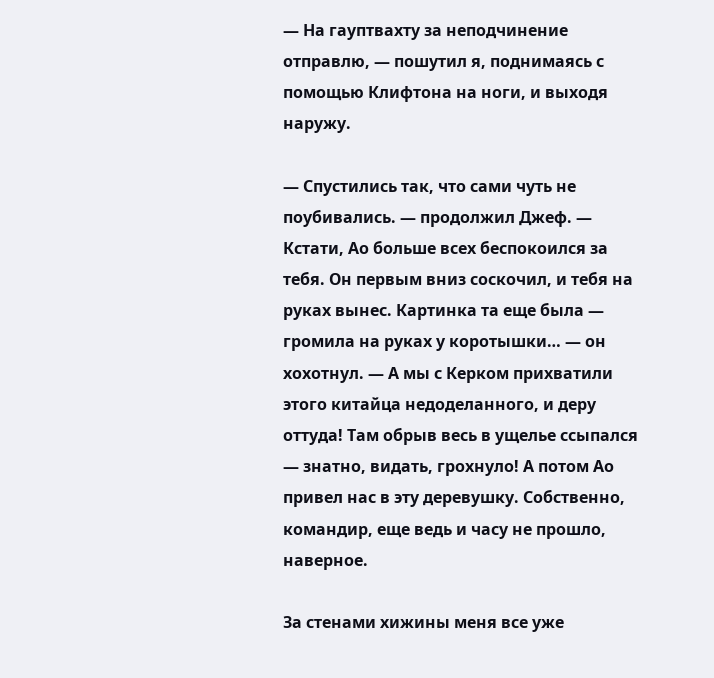— На гауптвахту за неподчинение отправлю, — пошутил я, поднимаясь с помощью Клифтона на ноги, и выходя наружу.

— Спустились так, что сами чуть не поубивались. — продолжил Джеф. — Кстати, Ао больше всех беспокоился за тебя. Он первым вниз соскочил, и тебя на руках вынес. Картинка та еще была — громила на руках у коротышки… — он хохотнул. — А мы с Керком прихватили этого китайца недоделанного, и деру оттуда! Там обрыв весь в ущелье ссыпался — знатно, видать, грохнуло! А потом Ао привел нас в эту деревушку. Собственно, командир, еще ведь и часу не прошло, наверное.

За стенами хижины меня все уже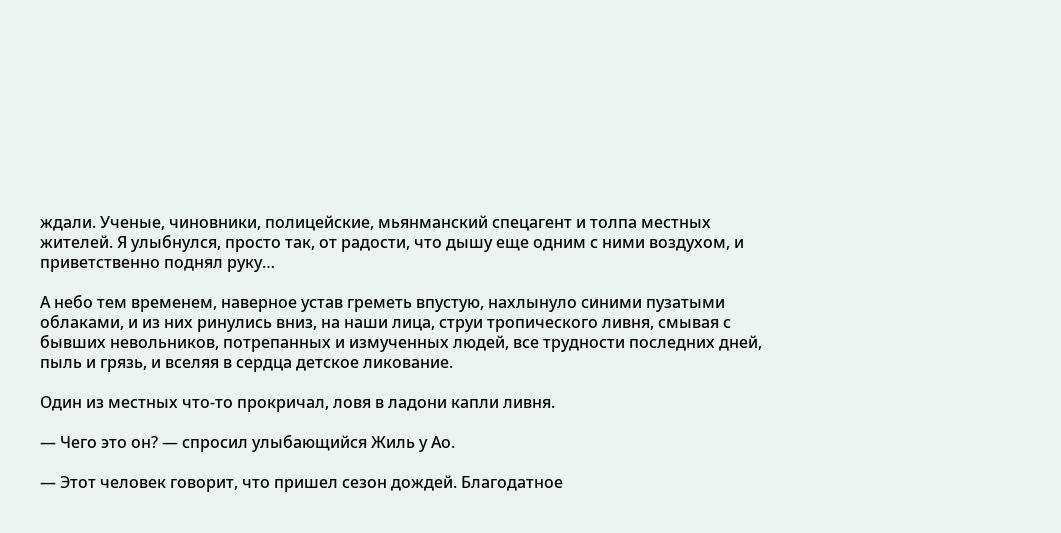ждали. Ученые, чиновники, полицейские, мьянманский спецагент и толпа местных жителей. Я улыбнулся, просто так, от радости, что дышу еще одним с ними воздухом, и приветственно поднял руку…

А небо тем временем, наверное устав греметь впустую, нахлынуло синими пузатыми облаками, и из них ринулись вниз, на наши лица, струи тропического ливня, смывая с бывших невольников, потрепанных и измученных людей, все трудности последних дней, пыль и грязь, и вселяя в сердца детское ликование.

Один из местных что-то прокричал, ловя в ладони капли ливня.

— Чего это он? — спросил улыбающийся Жиль у Ао.

— Этот человек говорит, что пришел сезон дождей. Благодатное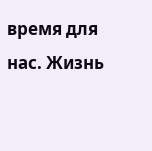время для нас. Жизнь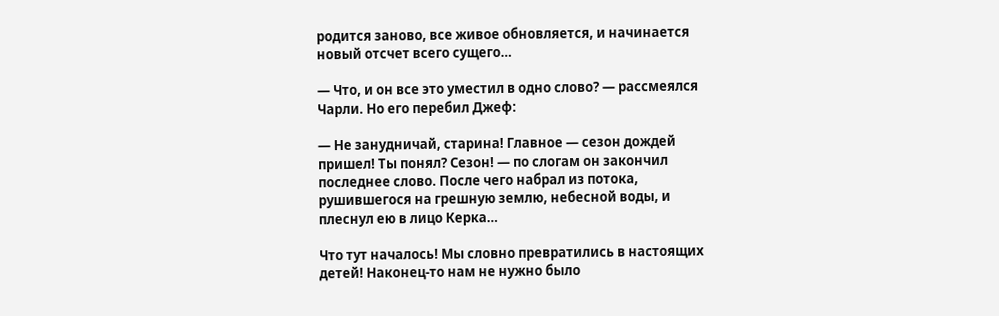родится заново, все живое обновляется, и начинается новый отсчет всего сущего…

— Что, и он все это уместил в одно слово? — рассмеялся Чарли. Но его перебил Джеф:

— Не занудничай, старина! Главное — сезон дождей пришел! Ты понял? Сезон! — по слогам он закончил последнее слово. После чего набрал из потока, рушившегося на грешную землю, небесной воды, и плеснул ею в лицо Керка…

Что тут началось! Мы словно превратились в настоящих детей! Наконец-то нам не нужно было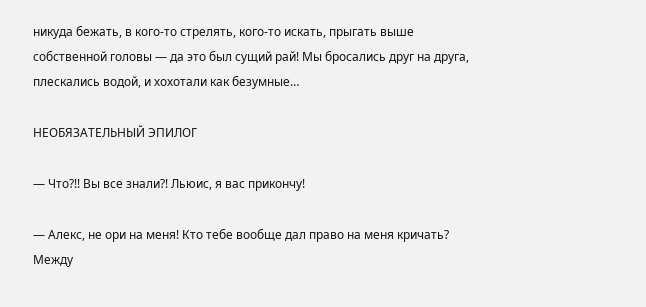никуда бежать, в кого-то стрелять, кого-то искать, прыгать выше собственной головы — да это был сущий рай! Мы бросались друг на друга, плескались водой, и хохотали как безумные…

НЕОБЯЗАТЕЛЬНЫЙ ЭПИЛОГ

— Что?!! Вы все знали?! Льюис, я вас прикончу!

— Алекс, не ори на меня! Кто тебе вообще дал право на меня кричать? Между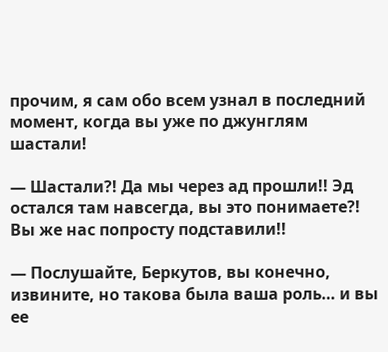прочим, я сам обо всем узнал в последний момент, когда вы уже по джунглям шастали!

— Шастали?! Да мы через ад прошли!! Эд остался там навсегда, вы это понимаете?! Вы же нас попросту подставили!!

— Послушайте, Беркутов, вы конечно, извините, но такова была ваша роль… и вы ее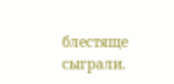блестяще сыграли.